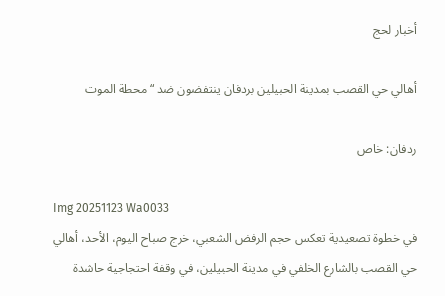أخبار لحج

أهالي حي القصب بمدينة الحبيلين بردفان ينتفضون ضد “محطة الموت

ردفان: خاص

Img 20251123 Wa0033
في خطوة تصعيدية تعكس حجم الرفض الشعبي، خرج صباح اليوم، الأحد، أهالي حي القصب بالشارع الخلفي في مدينة الحبيلين، في وقفة احتجاجية حاشدة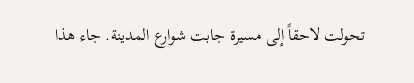تحولت لاحقاً إلى مسيرة جابت شوارع المدينة. جاء هذا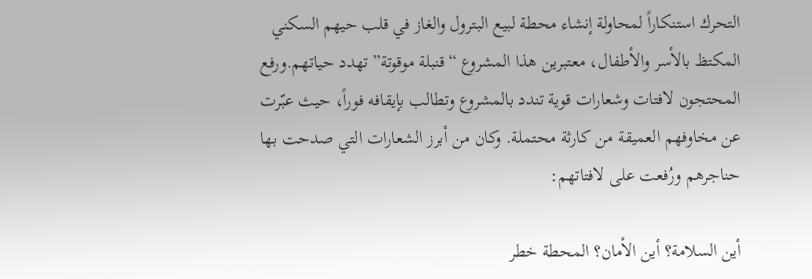التحرك استنكاراً لمحاولة إنشاء محطة لبيع البترول والغاز في قلب حيهم السكني المكتظ بالأسر والأطفال، معتبرين هذا المشروع “قنبلة موقوتة” تهدد حياتهم.ورفع المحتجون لافتات وشعارات قوية تندد بالمشروع وتطالب بإيقافه فوراً، حيث عبّرت عن مخاوفهم العميقة من كارثة محتملة. وكان من أبرز الشعارات التي صدحت بها حناجرهم ورُفعت على لافتاتهم:

أين السلامة؟ أين الأمان؟ المحطة خطر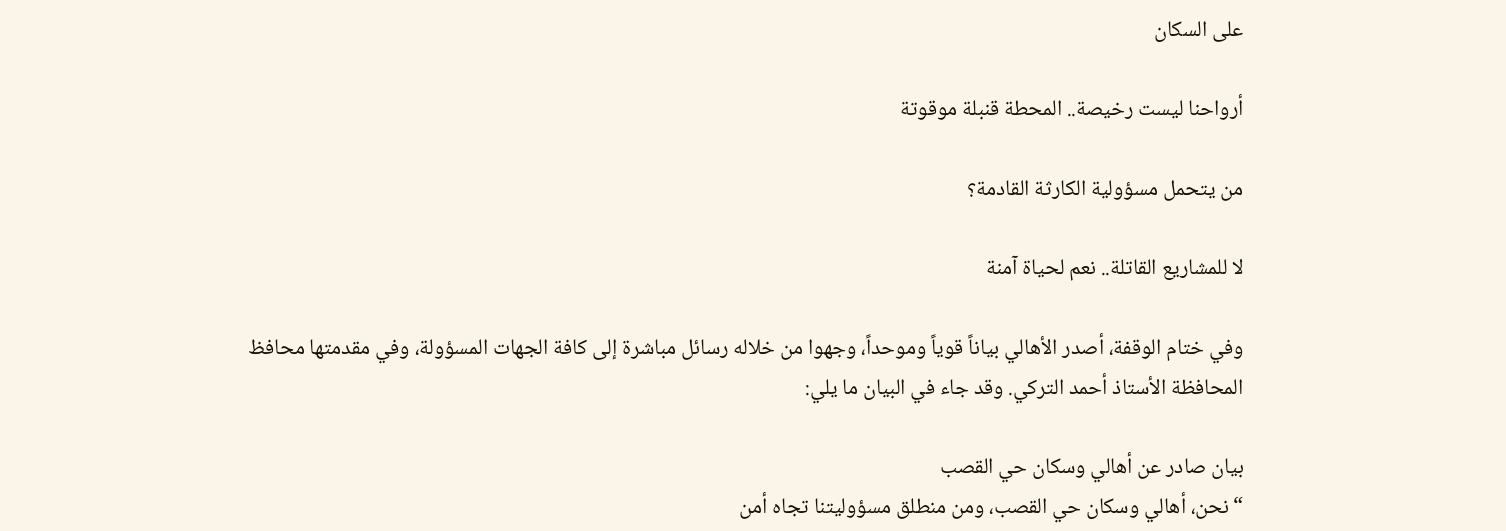على السكان

أرواحنا ليست رخيصة.. المحطة قنبلة موقوتة

من يتحمل مسؤولية الكارثة القادمة؟

لا للمشاريع القاتلة.. نعم لحياة آمنة

وفي ختام الوقفة، أصدر الأهالي بياناً قوياً وموحداً، وجهوا من خلاله رسائل مباشرة إلى كافة الجهات المسؤولة، وفي مقدمتها محافظ المحافظة الأستاذ أحمد التركي. وقد جاء في البيان ما يلي:

بيان صادر عن أهالي وسكان حي القصب
“نحن، أهالي وسكان حي القصب، ومن منطلق مسؤوليتنا تجاه أمن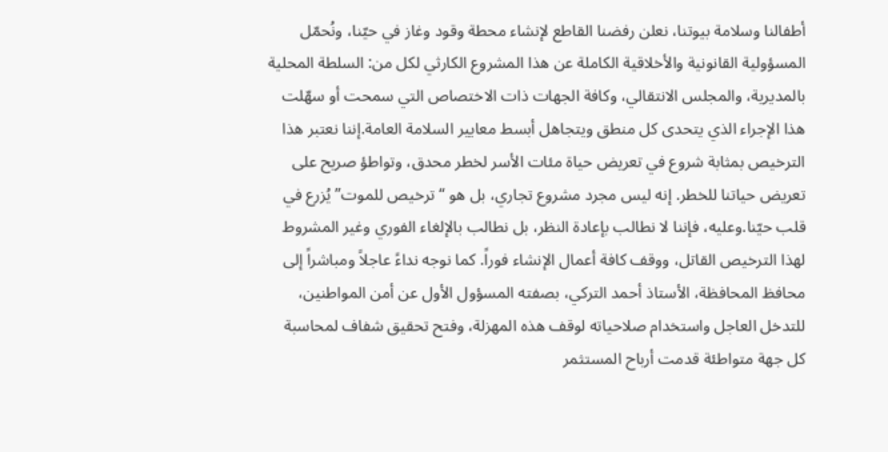أطفالنا وسلامة بيوتنا، نعلن رفضنا القاطع لإنشاء محطة وقود وغاز في حيّنا، ونُحمّل المسؤولية القانونية والأخلاقية الكاملة عن هذا المشروع الكارثي لكل من: السلطة المحلية بالمديرية، والمجلس الانتقالي، وكافة الجهات ذات الاختصاص التي سمحت أو سهّلت هذا الإجراء الذي يتحدى كل منطق ويتجاهل أبسط معايير السلامة العامة.إننا نعتبر هذا الترخيص بمثابة شروع في تعريض حياة مئات الأسر لخطر محدق، وتواطؤ صريح على تعريض حياتنا للخطر. إنه ليس مجرد مشروع تجاري، بل هو “ترخيص للموت” يُزرع في قلب حيّنا.وعليه، فإننا لا نطالب بإعادة النظر، بل نطالب بالإلغاء الفوري وغير المشروط لهذا الترخيص القاتل، ووقف كافة أعمال الإنشاء فوراً. كما نوجه نداءً عاجلاً ومباشراً إلى محافظ المحافظة، الأستاذ أحمد التركي، بصفته المسؤول الأول عن أمن المواطنين، للتدخل العاجل واستخدام صلاحياته لوقف هذه المهزلة، وفتح تحقيق شفاف لمحاسبة كل جهة متواطئة قدمت أرباح المستثمر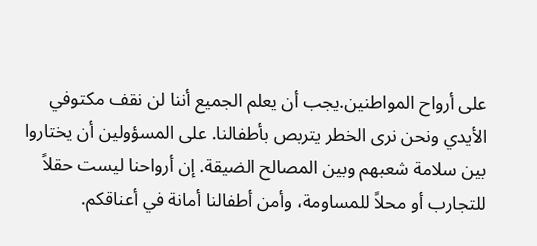على أرواح المواطنين.يجب أن يعلم الجميع أننا لن نقف مكتوفي الأيدي ونحن نرى الخطر يتربص بأطفالنا. على المسؤولين أن يختاروا بين سلامة شعبهم وبين المصالح الضيقة. إن أرواحنا ليست حقلاً للتجارب أو محلاً للمساومة، وأمن أطفالنا أمانة في أعناقكم.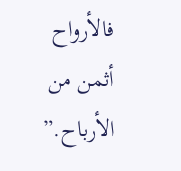فالأرواح أثمن من الأرباح.”